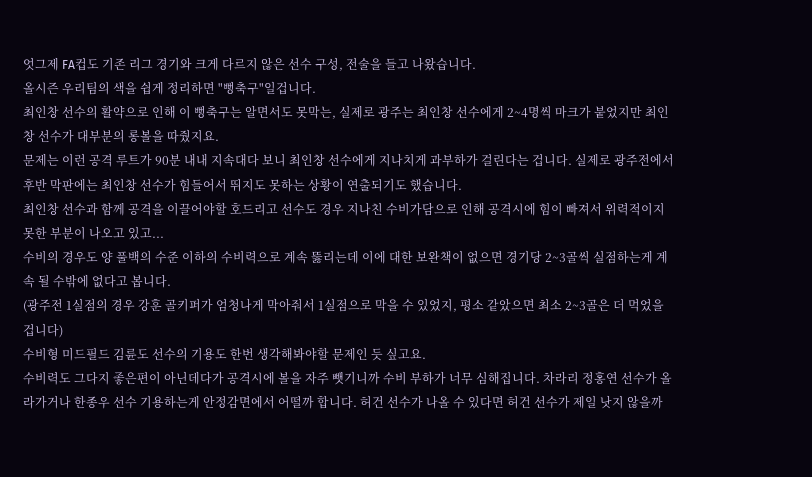엇그제 FA컵도 기존 리그 경기와 크게 다르지 않은 선수 구성, 전술을 들고 나왔습니다.
올시즌 우리팀의 색을 쉽게 정리하면 "뻥축구"일겁니다.
최인창 선수의 활약으로 인해 이 뻥축구는 알면서도 못막는, 실제로 광주는 최인창 선수에게 2~4명씩 마크가 붙었지만 최인창 선수가 대부분의 롱볼을 따줬지요.
문제는 이런 공격 루트가 90분 내내 지속대다 보니 최인창 선수에게 지나치게 과부하가 걸린다는 겁니다. 실제로 광주전에서 후반 막판에는 최인창 선수가 힘들어서 뛰지도 못하는 상황이 연출되기도 했습니다.
최인창 선수과 함께 공격을 이끌어야할 호드리고 선수도 경우 지나친 수비가담으로 인해 공격시에 힘이 빠져서 위력적이지 못한 부분이 나오고 있고...
수비의 경우도 양 풀백의 수준 이하의 수비력으로 계속 뚫리는데 이에 대한 보완책이 없으면 경기당 2~3골씩 실점하는게 계속 될 수밖에 없다고 봅니다.
(광주전 1실점의 경우 강훈 골키퍼가 엄청나게 막아줘서 1실점으로 막을 수 있었지, 평소 같았으면 최소 2~3골은 더 먹었을겁니다)
수비형 미드필드 김륜도 선수의 기용도 한번 생각해봐야할 문제인 듯 싶고요.
수비력도 그다지 좋은편이 아닌데다가 공격시에 볼을 자주 뺏기니까 수비 부하가 너무 심해집니다. 차라리 정홍연 선수가 올라가거나 한종우 선수 기용하는게 안정감면에서 어떨까 합니다. 허건 선수가 나올 수 있다면 허건 선수가 제일 낫지 않을까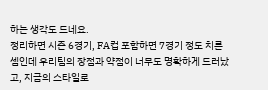하는 생각도 드네요.
정리하면 시즌 6경기, FA컵 포함하면 7경기 정도 치른셈인데 우리팀의 장점과 약점이 너무도 명확하게 드러났고, 지금의 스타일로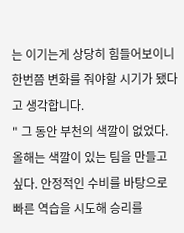는 이기는게 상당히 힘들어보이니 한번쯤 변화를 줘야할 시기가 됐다고 생각합니다.
" 그 동안 부천의 색깔이 없었다. 올해는 색깔이 있는 팀을 만들고 싶다. 안정적인 수비를 바탕으로 빠른 역습을 시도해 승리를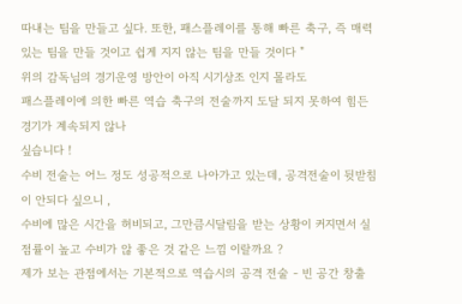따내는 팀을 만들고 싶다. 또한, 패스플레이를 통해 빠른 축구, 즉 매력 있는 팀을 만들 것이고 쉽게 지지 않는 팀을 만들 것이다 "
위의 감독님의 경기운영 방안이 아직 시기상조 인지 몰라도
패스플레이에 의한 빠른 역습 축구의 전술까지 도달 되지 못하여 힘든 경기가 계속되지 않나
싶습니다 !
수비 전술는 어느 정도 성공적으로 나아가고 있는데, 공격전술이 뒷받침이 안되다 싶으니 ,
수비에 많은 시간을 허비되고, 그만큼시달림을 받는 상황이 커지면서 실점률이 높고 수비가 않 좋은 것 같은 느낌 이랄까요 ?
제가 보는 관점에서는 기본적으로 역습시의 공격 전술 - 빈 공간 창출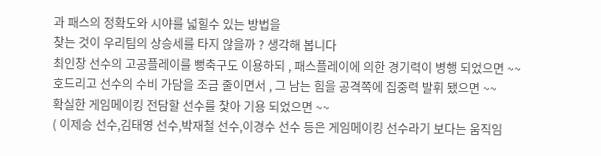과 패스의 정확도와 시야를 넓힐수 있는 방법을
찾는 것이 우리팀의 상승세를 타지 않을까 ? 생각해 봅니다
최인창 선수의 고공플레이를 뻥축구도 이용하되 , 패스플레이에 의한 경기력이 병행 되었으면 ~~
호드리고 선수의 수비 가담을 조금 줄이면서 , 그 남는 힘을 공격쪽에 집중력 발휘 됐으면 ~~
확실한 게임메이킹 전담할 선수를 찿아 기용 되었으면 ~~
( 이제승 선수,김태영 선수,박재철 선수,이경수 선수 등은 게임메이킹 선수라기 보다는 움직임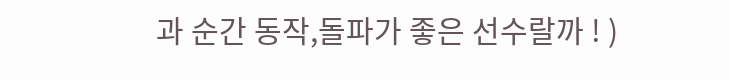과 순간 동작,돌파가 좋은 선수랄까 ! )